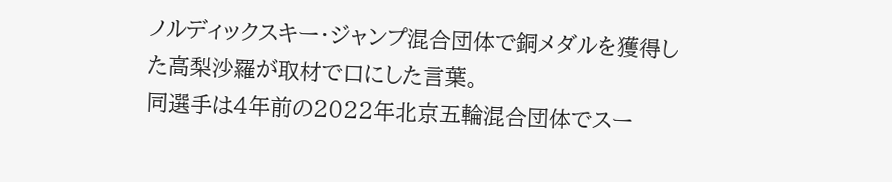ノルディックスキー・ジャンプ混合団体で銅メダルを獲得した高梨沙羅が取材で口にした言葉。
同選手は4年前の2022年北京五輪混合団体でスー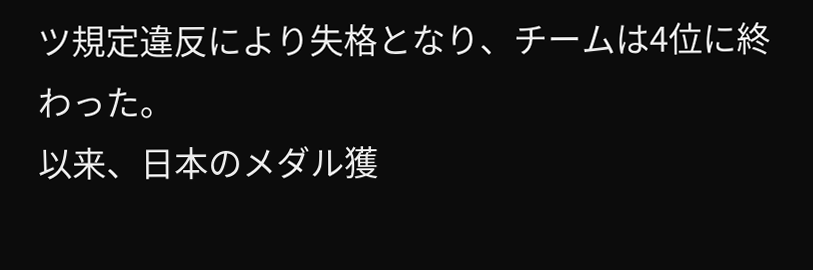ツ規定違反により失格となり、チームは4位に終わった。
以来、日本のメダル獲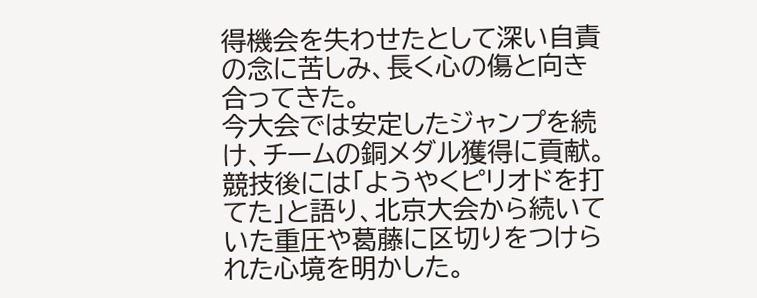得機会を失わせたとして深い自責の念に苦しみ、長く心の傷と向き合ってきた。
今大会では安定したジャンプを続け、チームの銅メダル獲得に貢献。競技後には「ようやくピリオドを打てた」と語り、北京大会から続いていた重圧や葛藤に区切りをつけられた心境を明かした。